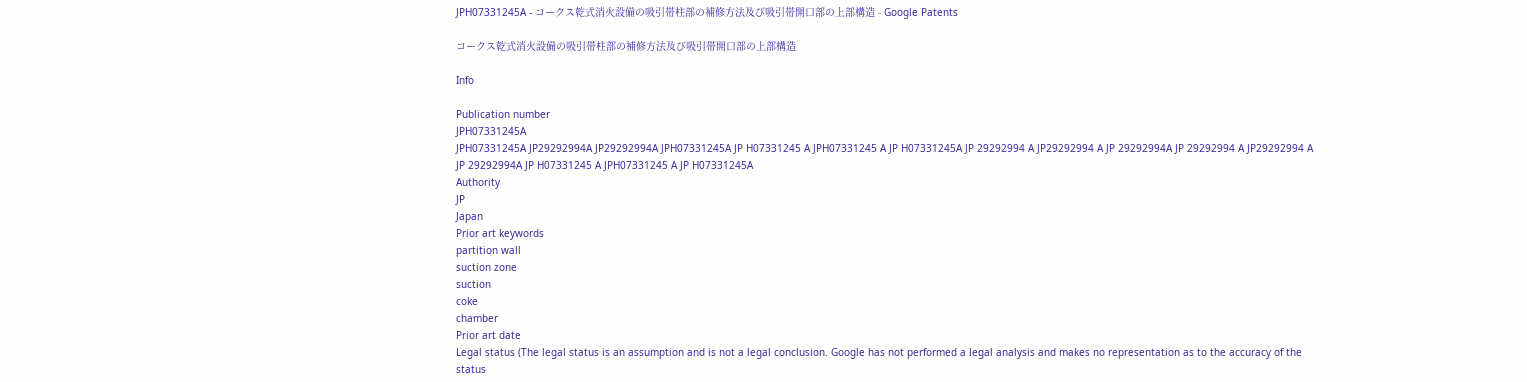JPH07331245A - コークス乾式消火設備の吸引帯柱部の補修方法及び吸引帯開口部の上部構造 - Google Patents

コークス乾式消火設備の吸引帯柱部の補修方法及び吸引帯開口部の上部構造

Info

Publication number
JPH07331245A
JPH07331245A JP29292994A JP29292994A JPH07331245A JP H07331245 A JPH07331245 A JP H07331245A JP 29292994 A JP29292994 A JP 29292994A JP 29292994 A JP29292994 A JP 29292994A JP H07331245 A JPH07331245 A JP H07331245A
Authority
JP
Japan
Prior art keywords
partition wall
suction zone
suction
coke
chamber
Prior art date
Legal status (The legal status is an assumption and is not a legal conclusion. Google has not performed a legal analysis and makes no representation as to the accuracy of the status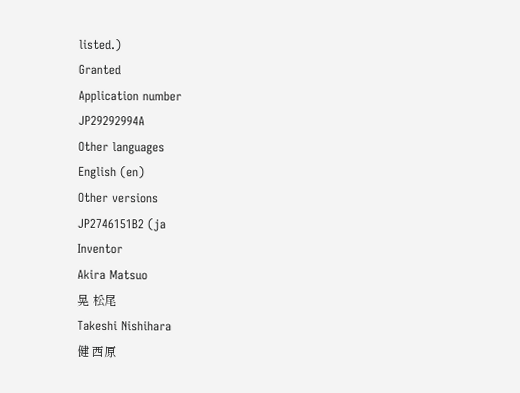listed.)
Granted
Application number
JP29292994A
Other languages
English (en)
Other versions
JP2746151B2 (ja
Inventor
Akira Matsuo
晃 松尾
Takeshi Nishihara
健 西原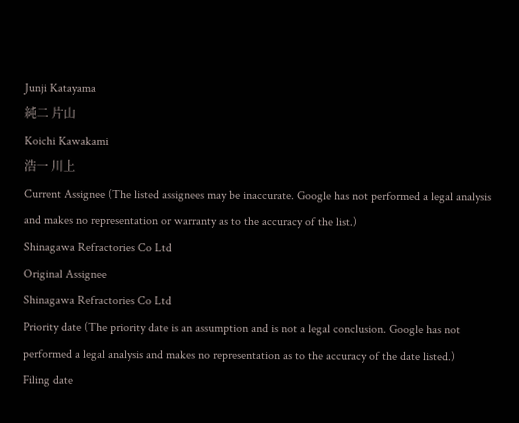Junji Katayama
純二 片山
Koichi Kawakami
浩一 川上
Current Assignee (The listed assignees may be inaccurate. Google has not performed a legal analysis and makes no representation or warranty as to the accuracy of the list.)
Shinagawa Refractories Co Ltd
Original Assignee
Shinagawa Refractories Co Ltd
Priority date (The priority date is an assumption and is not a legal conclusion. Google has not performed a legal analysis and makes no representation as to the accuracy of the date listed.)
Filing date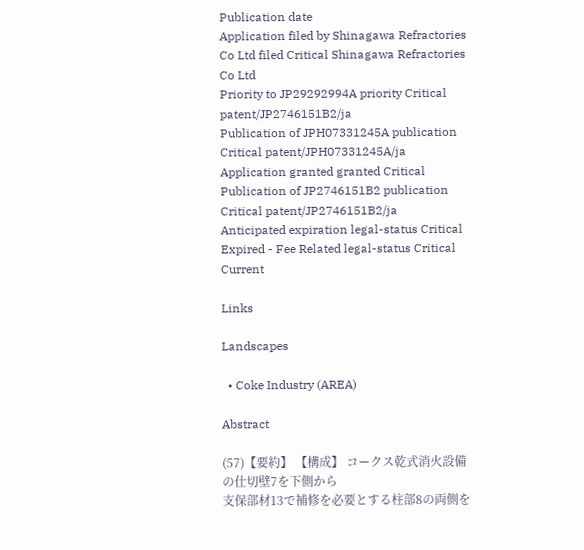Publication date
Application filed by Shinagawa Refractories Co Ltd filed Critical Shinagawa Refractories Co Ltd
Priority to JP29292994A priority Critical patent/JP2746151B2/ja
Publication of JPH07331245A publication Critical patent/JPH07331245A/ja
Application granted granted Critical
Publication of JP2746151B2 publication Critical patent/JP2746151B2/ja
Anticipated expiration legal-status Critical
Expired - Fee Related legal-status Critical Current

Links

Landscapes

  • Coke Industry (AREA)

Abstract

(57)【要約】 【構成】 コークス乾式消火設備の仕切壁7を下側から
支保部材13で補修を必要とする柱部8の両側を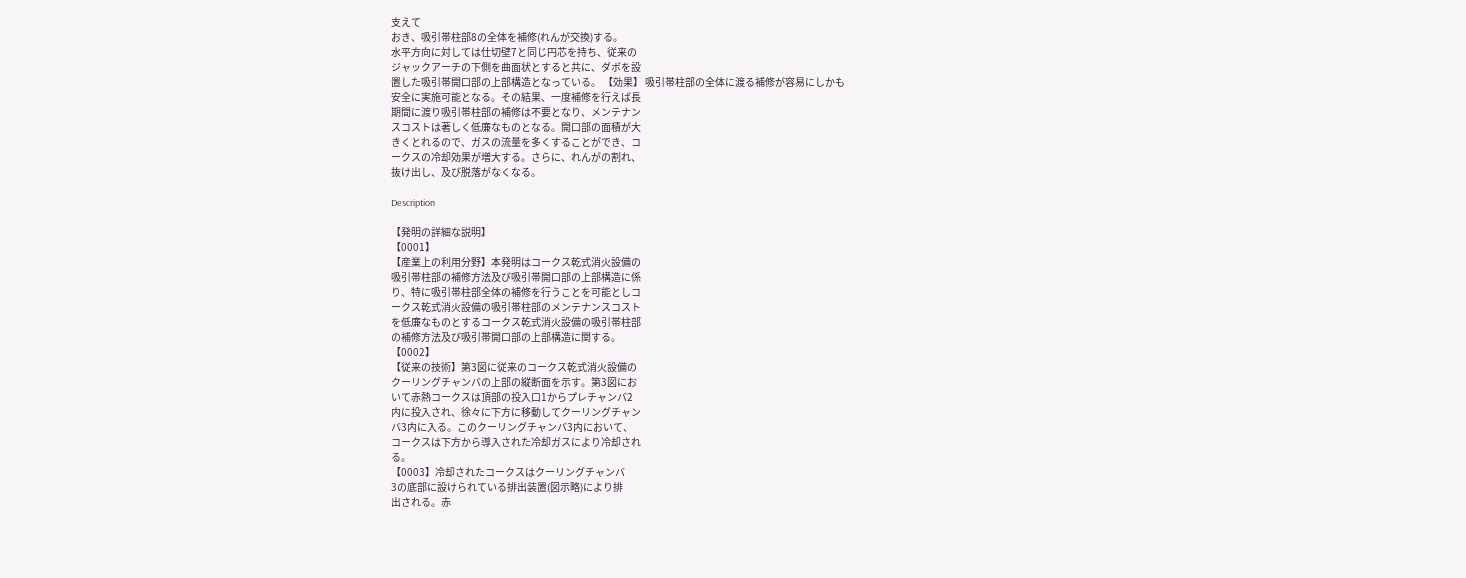支えて
おき、吸引帯柱部8の全体を補修(れんが交換)する。
水平方向に対しては仕切壁7と同じ円芯を持ち、従来の
ジャックアーチの下側を曲面状とすると共に、ダボを設
置した吸引帯開口部の上部構造となっている。 【効果】 吸引帯柱部の全体に渡る補修が容易にしかも
安全に実施可能となる。その結果、一度補修を行えば長
期間に渡り吸引帯柱部の補修は不要となり、メンテナン
スコストは著しく低廉なものとなる。開口部の面積が大
きくとれるので、ガスの流量を多くすることができ、コ
ークスの冷却効果が増大する。さらに、れんがの割れ、
抜け出し、及び脱落がなくなる。

Description

【発明の詳細な説明】
【0001】
【産業上の利用分野】本発明はコークス乾式消火設備の
吸引帯柱部の補修方法及び吸引帯開口部の上部構造に係
り、特に吸引帯柱部全体の補修を行うことを可能としコ
ークス乾式消火設備の吸引帯柱部のメンテナンスコスト
を低廉なものとするコークス乾式消火設備の吸引帯柱部
の補修方法及び吸引帯開口部の上部構造に関する。
【0002】
【従来の技術】第3図に従来のコークス乾式消火設備の
クーリングチャンバの上部の縦断面を示す。第3図にお
いて赤熱コークスは頂部の投入口1からプレチャンバ2
内に投入され、徐々に下方に移動してクーリングチャン
バ3内に入る。このクーリングチャンバ3内において、
コークスは下方から導入された冷却ガスにより冷却され
る。
【0003】冷却されたコークスはクーリングチャンバ
3の底部に設けられている排出装置(図示略)により排
出される。赤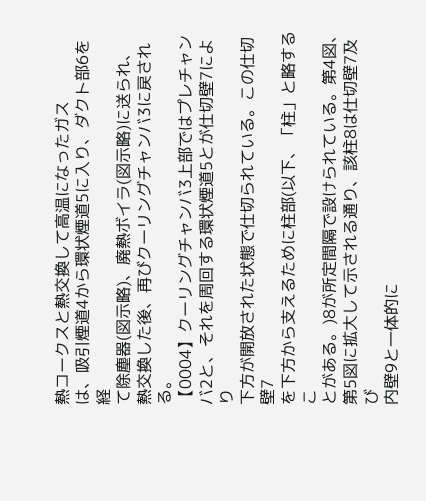熱コークスと熱交換して高温になったガス
は、吸引煙道4から環状煙道5に入り、ダクト部6を経
て除塵器(図示略)、廃熱ボイラ(図示略)に送られ、
熱交換した後、再びクーリングチャンバ3に戻される。
【0004】クーリングチャンバ3上部ではプレチャン
バ2と、それを周回する環状煙道5とが仕切壁7により
下方が開放された状態で仕切られている。この仕切壁7
を下方から支えるために柱部(以下、「柱」と略するこ
とがある。)8が所定間隔で設けられている。第4図、
第5図に拡大して示される通り、該柱8は仕切壁7及び
内壁9と一体的に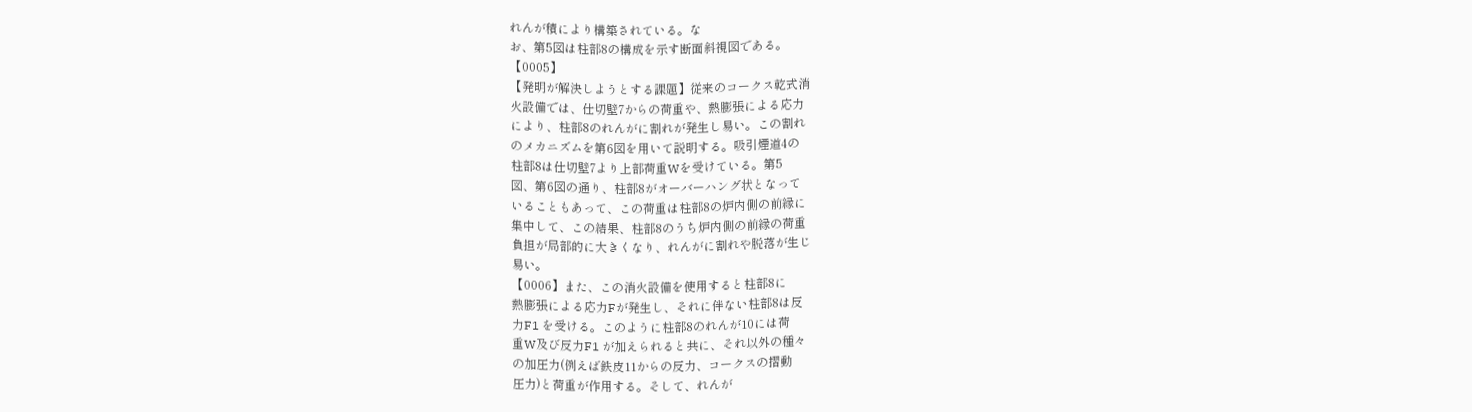れんが積により構築されている。な
お、第5図は柱部8の構成を示す断面斜視図である。
【0005】
【発明が解決しようとする課題】従来のコークス乾式消
火設備では、仕切壁7からの荷重や、熱膨張による応力
により、柱部8のれんがに割れが発生し易い。この割れ
のメカニズムを第6図を用いて説明する。吸引煙道4の
柱部8は仕切壁7より上部荷重Wを受けている。第5
図、第6図の通り、柱部8がオーバーハング状となって
いることもあって、この荷重は柱部8の炉内側の前縁に
集中して、この結果、柱部8のうち炉内側の前縁の荷重
負担が局部的に大きくなり、れんがに割れや脱落が生じ
易い。
【0006】また、この消火設備を使用すると柱部8に
熱膨張による応力Fが発生し、それに伴ない柱部8は反
力F1 を受ける。このように柱部8のれんが10には荷
重W及び反力F1 が加えられると共に、それ以外の種々
の加圧力(例えば鉄皮11からの反力、コークスの摺動
圧力)と荷重が作用する。そして、れんが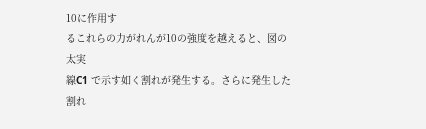10に作用す
るこれらの力がれんが10の強度を越えると、図の太実
線C1 で示す如く割れが発生する。さらに発生した割れ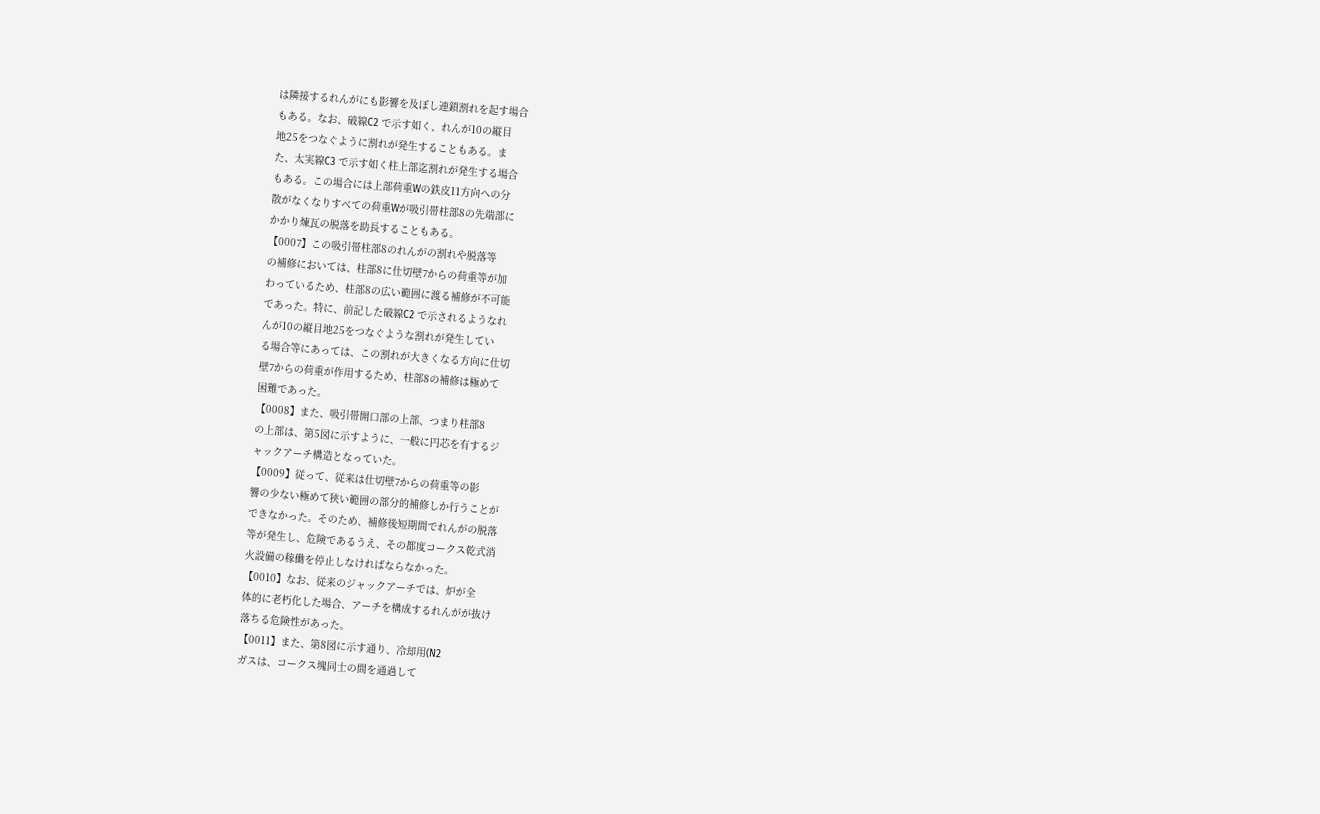は隣接するれんがにも影響を及ぼし連鎖割れを起す場合
もある。なお、破線C2 で示す如く、れんが10の縦目
地25をつなぐように割れが発生することもある。ま
た、太実線C3 で示す如く柱上部迄割れが発生する場合
もある。この場合には上部荷重Wの鉄皮11方向への分
散がなくなりすべての荷重Wが吸引帯柱部8の先端部に
かかり煉瓦の脱落を助長することもある。
【0007】この吸引帯柱部8のれんがの割れや脱落等
の補修においては、柱部8に仕切壁7からの荷重等が加
わっているため、柱部8の広い範囲に渡る補修が不可能
であった。特に、前記した破線C2 で示されるようなれ
んが10の縦目地25をつなぐような割れが発生してい
る場合等にあっては、この割れが大きくなる方向に仕切
壁7からの荷重が作用するため、柱部8の補修は極めて
困難であった。
【0008】また、吸引帯開口部の上部、つまり柱部8
の上部は、第5図に示すように、一般に円芯を有するジ
ャックアーチ構造となっていた。
【0009】従って、従来は仕切壁7からの荷重等の影
響の少ない極めて狭い範囲の部分的補修しか行うことが
できなかった。そのため、補修後短期間でれんがの脱落
等が発生し、危険であるうえ、その都度コークス乾式消
火設備の稼働を停止しなければならなかった。
【0010】なお、従来のジャックアーチでは、炉が全
体的に老朽化した場合、アーチを構成するれんがが抜け
落ちる危険性があった。
【0011】また、第8図に示す通り、冷却用(N2
ガスは、コークス塊同士の間を通過して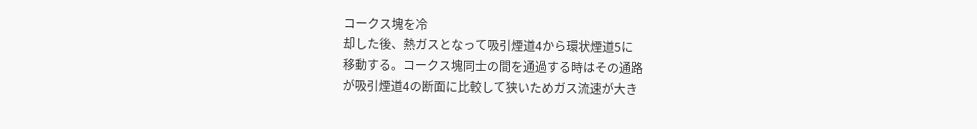コークス塊を冷
却した後、熱ガスとなって吸引煙道4から環状煙道5に
移動する。コークス塊同士の間を通過する時はその通路
が吸引煙道4の断面に比較して狭いためガス流速が大き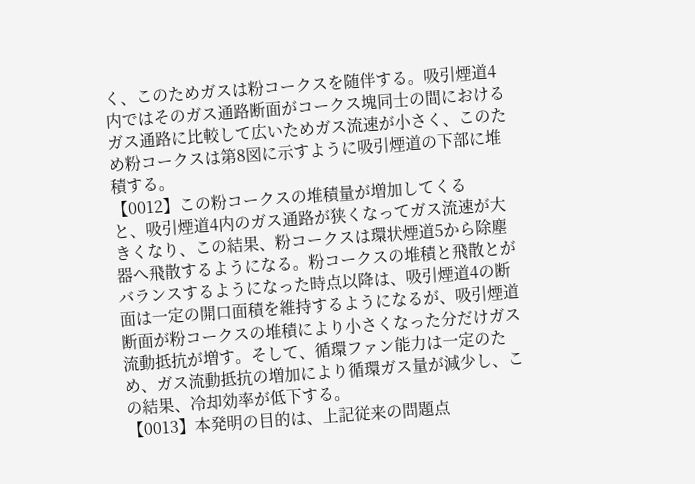く、このためガスは粉コークスを随伴する。吸引煙道4
内ではそのガス通路断面がコークス塊同士の間における
ガス通路に比較して広いためガス流速が小さく、このた
め粉コークスは第8図に示すように吸引煙道の下部に堆
積する。
【0012】この粉コークスの堆積量が増加してくる
と、吸引煙道4内のガス通路が狭くなってガス流速が大
きくなり、この結果、粉コークスは環状煙道5から除塵
器へ飛散するようになる。粉コークスの堆積と飛散とが
バランスするようになった時点以降は、吸引煙道4の断
面は一定の開口面積を維持するようになるが、吸引煙道
断面が粉コークスの堆積により小さくなった分だけガス
流動抵抗が増す。そして、循環ファン能力は一定のた
め、ガス流動抵抗の増加により循環ガス量が減少し、こ
の結果、冷却効率が低下する。
【0013】本発明の目的は、上記従来の問題点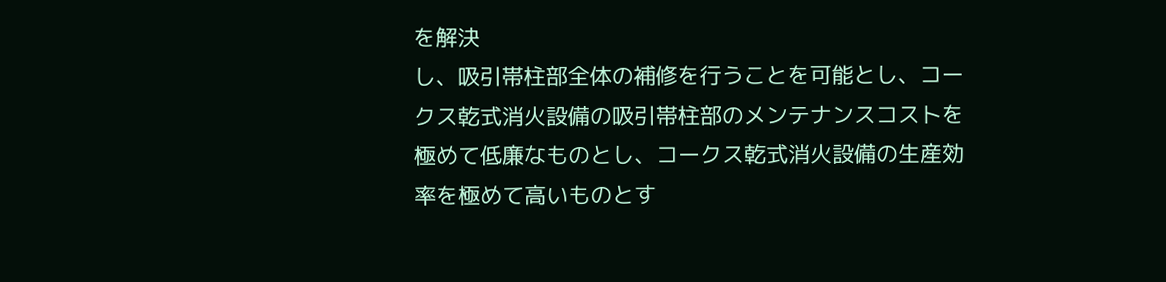を解決
し、吸引帯柱部全体の補修を行うことを可能とし、コー
クス乾式消火設備の吸引帯柱部のメンテナンスコストを
極めて低廉なものとし、コークス乾式消火設備の生産効
率を極めて高いものとす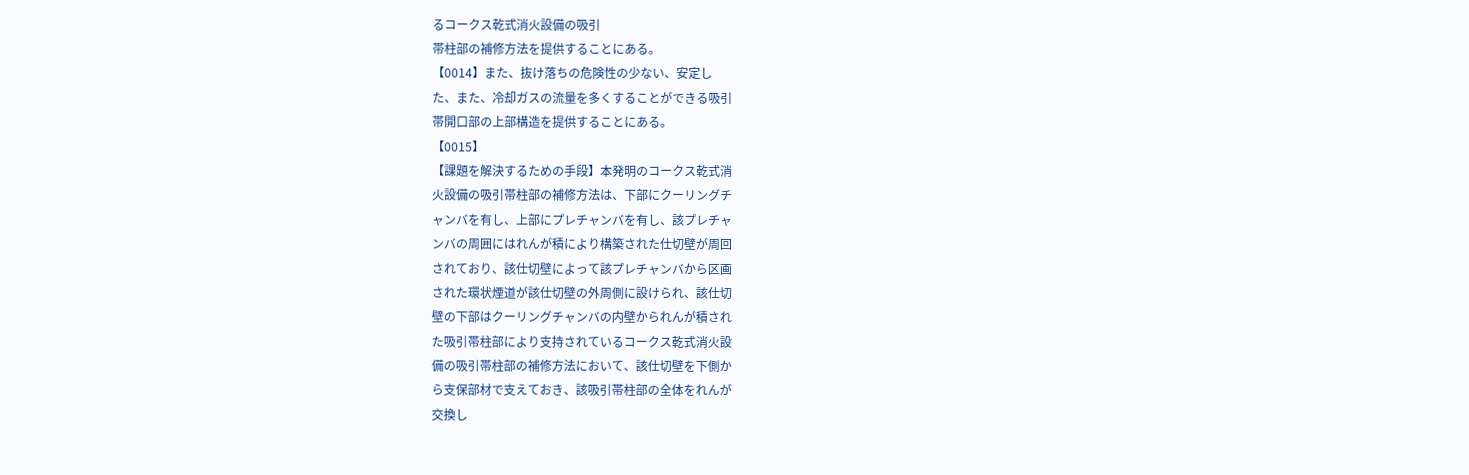るコークス乾式消火設備の吸引
帯柱部の補修方法を提供することにある。
【0014】また、抜け落ちの危険性の少ない、安定し
た、また、冷却ガスの流量を多くすることができる吸引
帯開口部の上部構造を提供することにある。
【0015】
【課題を解決するための手段】本発明のコークス乾式消
火設備の吸引帯柱部の補修方法は、下部にクーリングチ
ャンバを有し、上部にプレチャンバを有し、該プレチャ
ンバの周囲にはれんが積により構築された仕切壁が周回
されており、該仕切壁によって該プレチャンバから区画
された環状煙道が該仕切壁の外周側に設けられ、該仕切
壁の下部はクーリングチャンバの内壁かられんが積され
た吸引帯柱部により支持されているコークス乾式消火設
備の吸引帯柱部の補修方法において、該仕切壁を下側か
ら支保部材で支えておき、該吸引帯柱部の全体をれんが
交換し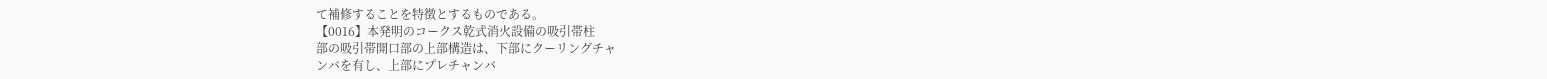て補修することを特徴とするものである。
【0016】本発明のコークス乾式消火設備の吸引帯柱
部の吸引帯開口部の上部構造は、下部にクーリングチャ
ンバを有し、上部にプレチャンバ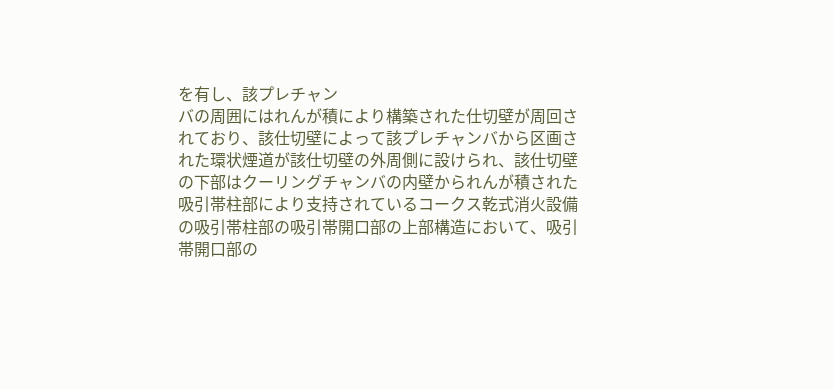を有し、該プレチャン
バの周囲にはれんが積により構築された仕切壁が周回さ
れており、該仕切壁によって該プレチャンバから区画さ
れた環状煙道が該仕切壁の外周側に設けられ、該仕切壁
の下部はクーリングチャンバの内壁かられんが積された
吸引帯柱部により支持されているコークス乾式消火設備
の吸引帯柱部の吸引帯開口部の上部構造において、吸引
帯開口部の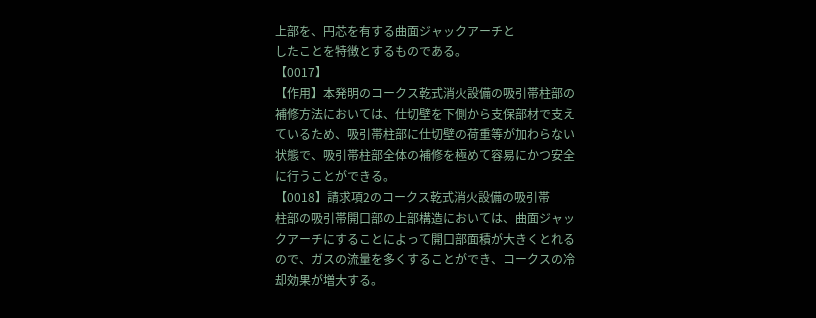上部を、円芯を有する曲面ジャックアーチと
したことを特徴とするものである。
【0017】
【作用】本発明のコークス乾式消火設備の吸引帯柱部の
補修方法においては、仕切壁を下側から支保部材で支え
ているため、吸引帯柱部に仕切壁の荷重等が加わらない
状態で、吸引帯柱部全体の補修を極めて容易にかつ安全
に行うことができる。
【0018】請求項2のコークス乾式消火設備の吸引帯
柱部の吸引帯開口部の上部構造においては、曲面ジャッ
クアーチにすることによって開口部面積が大きくとれる
ので、ガスの流量を多くすることができ、コークスの冷
却効果が増大する。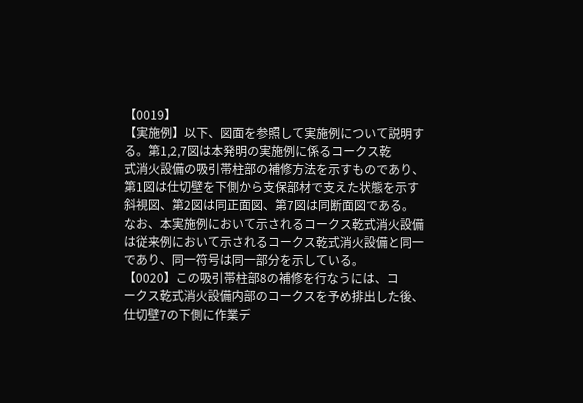【0019】
【実施例】以下、図面を参照して実施例について説明す
る。第1,2,7図は本発明の実施例に係るコークス乾
式消火設備の吸引帯柱部の補修方法を示すものであり、
第1図は仕切壁を下側から支保部材で支えた状態を示す
斜視図、第2図は同正面図、第7図は同断面図である。
なお、本実施例において示されるコークス乾式消火設備
は従来例において示されるコークス乾式消火設備と同一
であり、同一符号は同一部分を示している。
【0020】この吸引帯柱部8の補修を行なうには、コ
ークス乾式消火設備内部のコークスを予め排出した後、
仕切壁7の下側に作業デ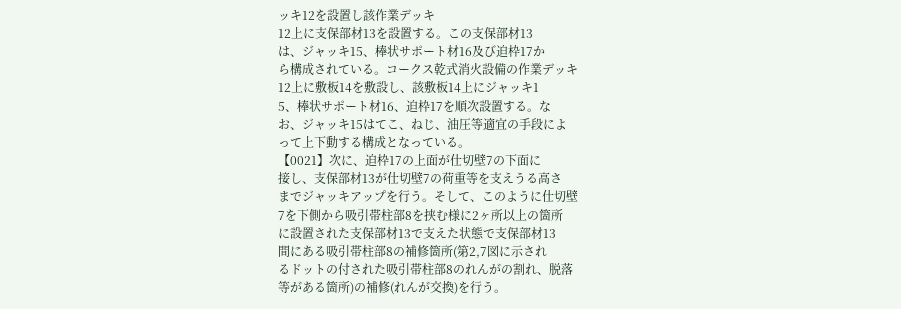ッキ12を設置し該作業デッキ
12上に支保部材13を設置する。この支保部材13
は、ジャッキ15、棒状サポート材16及び迫枠17か
ら構成されている。コークス乾式消火設備の作業デッキ
12上に敷板14を敷設し、該敷板14上にジャッキ1
5、棒状サポート材16、迫枠17を順次設置する。な
お、ジャッキ15はてこ、ねじ、油圧等適宜の手段によ
って上下動する構成となっている。
【0021】次に、迫枠17の上面が仕切壁7の下面に
接し、支保部材13が仕切壁7の荷重等を支えうる高さ
までジャッキアップを行う。そして、このように仕切壁
7を下側から吸引帯柱部8を挟む様に2ヶ所以上の箇所
に設置された支保部材13で支えた状態で支保部材13
間にある吸引帯柱部8の補修箇所(第2,7図に示され
るドットの付された吸引帯柱部8のれんがの割れ、脱落
等がある箇所)の補修(れんが交換)を行う。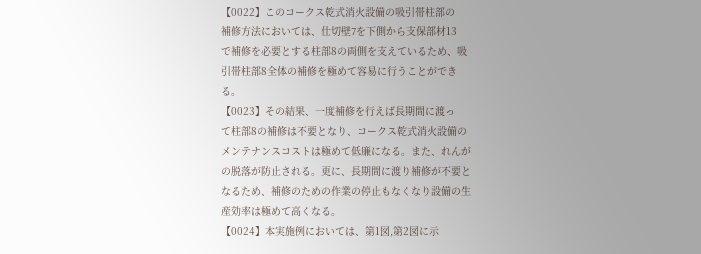【0022】このコークス乾式消火設備の吸引帯柱部の
補修方法においては、仕切壁7を下側から支保部材13
で補修を必要とする柱部8の両側を支えているため、吸
引帯柱部8全体の補修を極めて容易に行うことができ
る。
【0023】その結果、一度補修を行えば長期間に渡っ
て柱部8の補修は不要となり、コークス乾式消火設備の
メンテナンスコストは極めて低廉になる。また、れんが
の脱落が防止される。更に、長期間に渡り補修が不要と
なるため、補修のための作業の停止もなくなり設備の生
産効率は極めて高くなる。
【0024】本実施例においては、第1図,第2図に示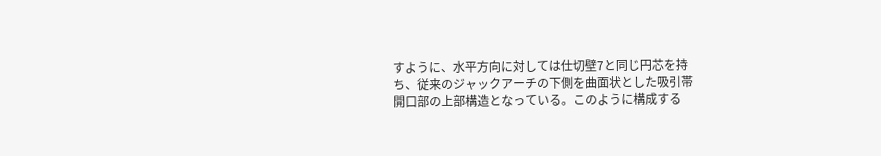すように、水平方向に対しては仕切壁7と同じ円芯を持
ち、従来のジャックアーチの下側を曲面状とした吸引帯
開口部の上部構造となっている。このように構成する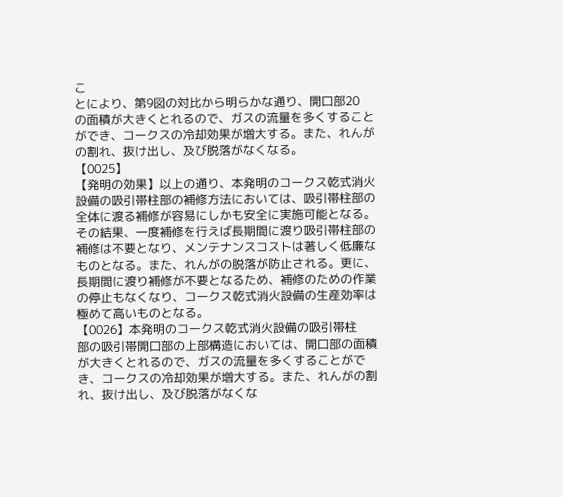こ
とにより、第9図の対比から明らかな通り、開口部20
の面積が大きくとれるので、ガスの流量を多くすること
ができ、コークスの冷却効果が増大する。また、れんが
の割れ、抜け出し、及び脱落がなくなる。
【0025】
【発明の効果】以上の通り、本発明のコークス乾式消火
設備の吸引帯柱部の補修方法においては、吸引帯柱部の
全体に渡る補修が容易にしかも安全に実施可能となる。
その結果、一度補修を行えば長期間に渡り吸引帯柱部の
補修は不要となり、メンテナンスコストは著しく低廉な
ものとなる。また、れんがの脱落が防止される。更に、
長期間に渡り補修が不要となるため、補修のための作業
の停止もなくなり、コークス乾式消火設備の生産効率は
極めて高いものとなる。
【0026】本発明のコークス乾式消火設備の吸引帯柱
部の吸引帯開口部の上部構造においては、開口部の面積
が大きくとれるので、ガスの流量を多くすることがで
き、コークスの冷却効果が増大する。また、れんがの割
れ、抜け出し、及び脱落がなくな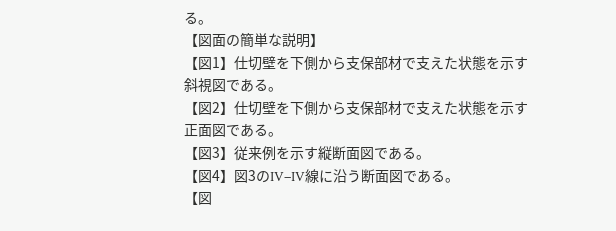る。
【図面の簡単な説明】
【図1】仕切壁を下側から支保部材で支えた状態を示す
斜視図である。
【図2】仕切壁を下側から支保部材で支えた状態を示す
正面図である。
【図3】従来例を示す縦断面図である。
【図4】図3のIV−IV線に沿う断面図である。
【図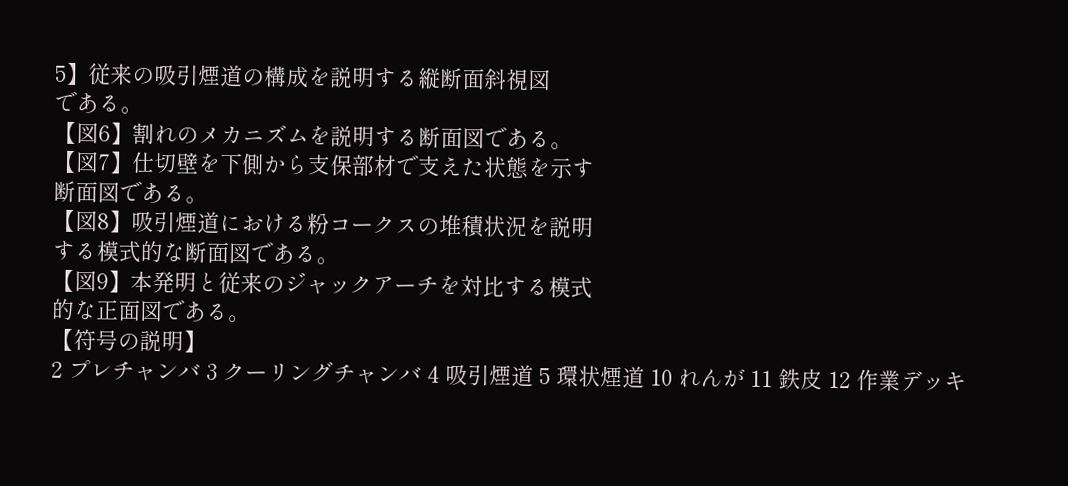5】従来の吸引煙道の構成を説明する縦断面斜視図
である。
【図6】割れのメカニズムを説明する断面図である。
【図7】仕切壁を下側から支保部材で支えた状態を示す
断面図である。
【図8】吸引煙道における粉コークスの堆積状況を説明
する模式的な断面図である。
【図9】本発明と従来のジャックアーチを対比する模式
的な正面図である。
【符号の説明】
2 プレチャンバ 3 クーリングチャンバ 4 吸引煙道 5 環状煙道 10 れんが 11 鉄皮 12 作業デッキ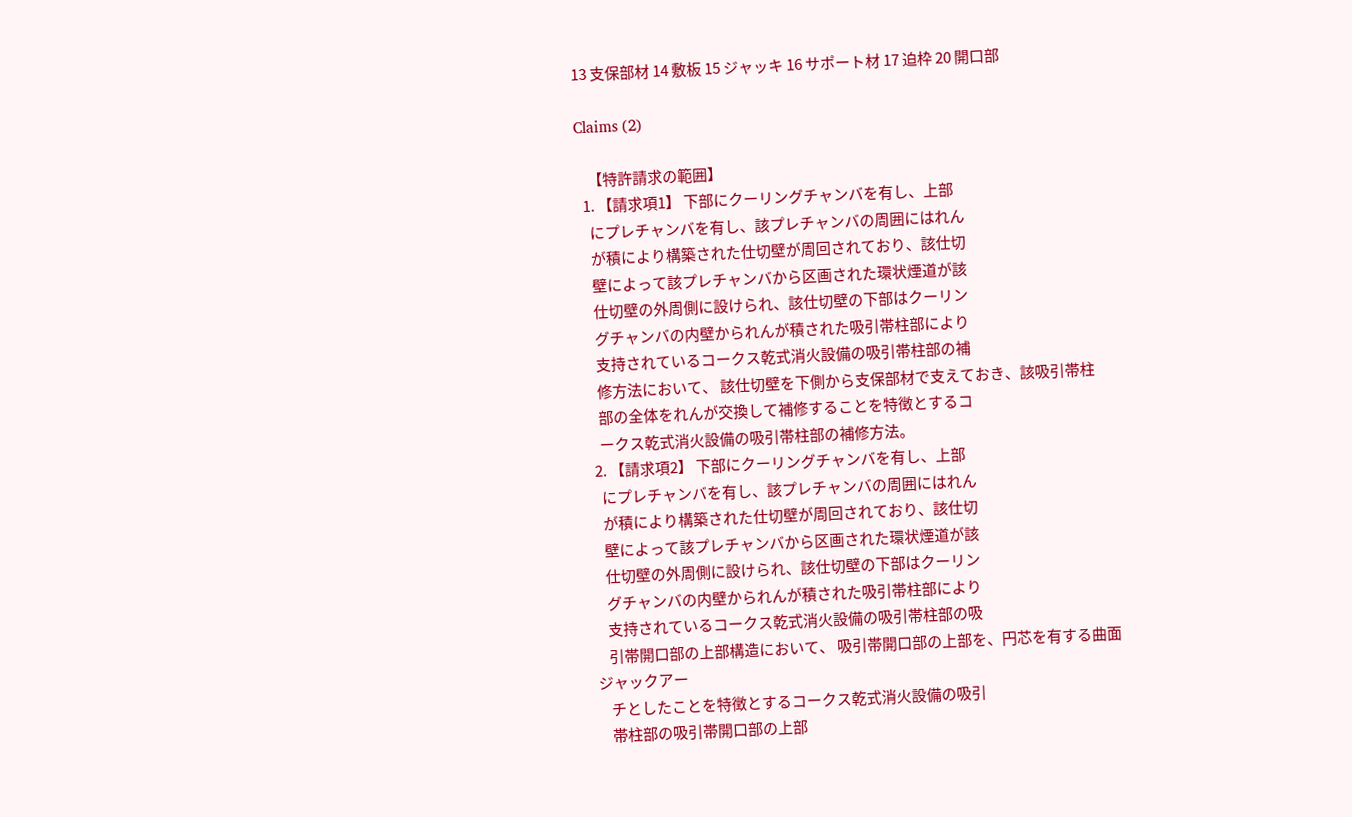13 支保部材 14 敷板 15 ジャッキ 16 サポート材 17 迫枠 20 開口部

Claims (2)

    【特許請求の範囲】
  1. 【請求項1】 下部にクーリングチャンバを有し、上部
    にプレチャンバを有し、該プレチャンバの周囲にはれん
    が積により構築された仕切壁が周回されており、該仕切
    壁によって該プレチャンバから区画された環状煙道が該
    仕切壁の外周側に設けられ、該仕切壁の下部はクーリン
    グチャンバの内壁かられんが積された吸引帯柱部により
    支持されているコークス乾式消火設備の吸引帯柱部の補
    修方法において、 該仕切壁を下側から支保部材で支えておき、該吸引帯柱
    部の全体をれんが交換して補修することを特徴とするコ
    ークス乾式消火設備の吸引帯柱部の補修方法。
  2. 【請求項2】 下部にクーリングチャンバを有し、上部
    にプレチャンバを有し、該プレチャンバの周囲にはれん
    が積により構築された仕切壁が周回されており、該仕切
    壁によって該プレチャンバから区画された環状煙道が該
    仕切壁の外周側に設けられ、該仕切壁の下部はクーリン
    グチャンバの内壁かられんが積された吸引帯柱部により
    支持されているコークス乾式消火設備の吸引帯柱部の吸
    引帯開口部の上部構造において、 吸引帯開口部の上部を、円芯を有する曲面ジャックアー
    チとしたことを特徴とするコークス乾式消火設備の吸引
    帯柱部の吸引帯開口部の上部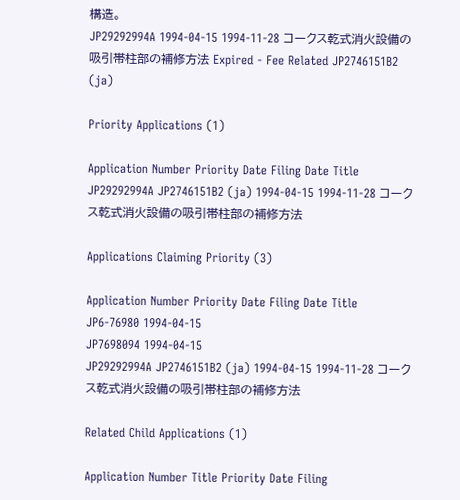構造。
JP29292994A 1994-04-15 1994-11-28 コークス乾式消火設備の吸引帯柱部の補修方法 Expired - Fee Related JP2746151B2 (ja)

Priority Applications (1)

Application Number Priority Date Filing Date Title
JP29292994A JP2746151B2 (ja) 1994-04-15 1994-11-28 コークス乾式消火設備の吸引帯柱部の補修方法

Applications Claiming Priority (3)

Application Number Priority Date Filing Date Title
JP6-76980 1994-04-15
JP7698094 1994-04-15
JP29292994A JP2746151B2 (ja) 1994-04-15 1994-11-28 コークス乾式消火設備の吸引帯柱部の補修方法

Related Child Applications (1)

Application Number Title Priority Date Filing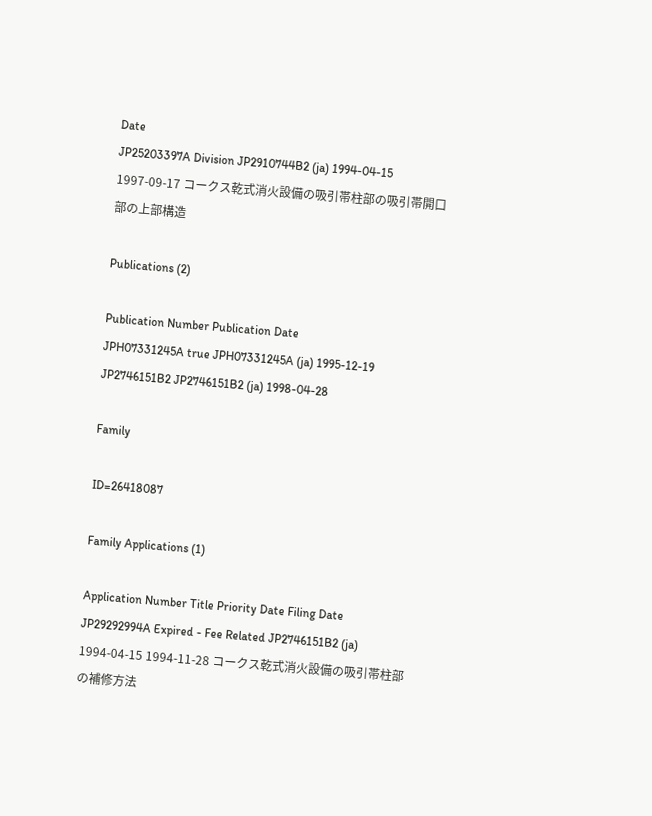Date
JP25203397A Division JP2910744B2 (ja) 1994-04-15 1997-09-17 コークス乾式消火設備の吸引帯柱部の吸引帯開口部の上部構造

Publications (2)

Publication Number Publication Date
JPH07331245A true JPH07331245A (ja) 1995-12-19
JP2746151B2 JP2746151B2 (ja) 1998-04-28

Family

ID=26418087

Family Applications (1)

Application Number Title Priority Date Filing Date
JP29292994A Expired - Fee Related JP2746151B2 (ja) 1994-04-15 1994-11-28 コークス乾式消火設備の吸引帯柱部の補修方法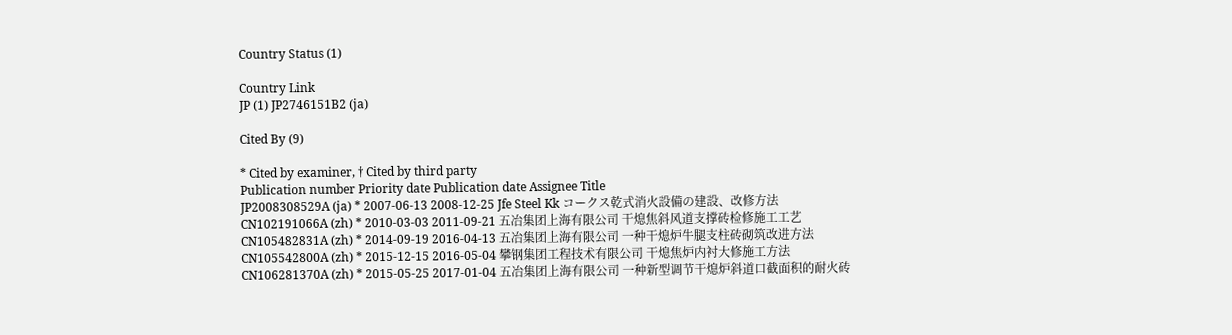Country Status (1)

Country Link
JP (1) JP2746151B2 (ja)

Cited By (9)

* Cited by examiner, † Cited by third party
Publication number Priority date Publication date Assignee Title
JP2008308529A (ja) * 2007-06-13 2008-12-25 Jfe Steel Kk コークス乾式消火設備の建設、改修方法
CN102191066A (zh) * 2010-03-03 2011-09-21 五冶集团上海有限公司 干熄焦斜风道支撑砖检修施工工艺
CN105482831A (zh) * 2014-09-19 2016-04-13 五冶集团上海有限公司 一种干熄炉牛腿支柱砖砌筑改进方法
CN105542800A (zh) * 2015-12-15 2016-05-04 攀钢集团工程技术有限公司 干熄焦炉内衬大修施工方法
CN106281370A (zh) * 2015-05-25 2017-01-04 五冶集团上海有限公司 一种新型调节干熄炉斜道口截面积的耐火砖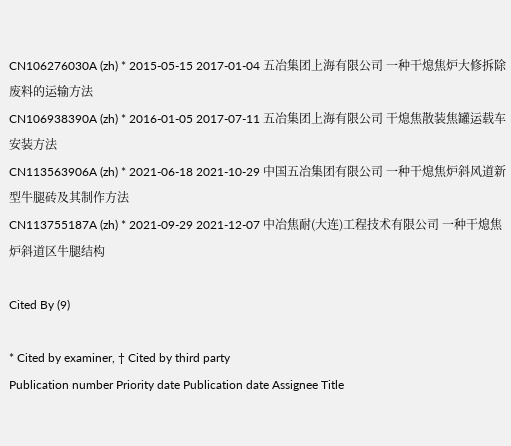CN106276030A (zh) * 2015-05-15 2017-01-04 五冶集团上海有限公司 一种干熄焦炉大修拆除废料的运输方法
CN106938390A (zh) * 2016-01-05 2017-07-11 五冶集团上海有限公司 干熄焦散装焦罐运载车安装方法
CN113563906A (zh) * 2021-06-18 2021-10-29 中国五冶集团有限公司 一种干熄焦炉斜风道新型牛腿砖及其制作方法
CN113755187A (zh) * 2021-09-29 2021-12-07 中冶焦耐(大连)工程技术有限公司 一种干熄焦炉斜道区牛腿结构

Cited By (9)

* Cited by examiner, † Cited by third party
Publication number Priority date Publication date Assignee Title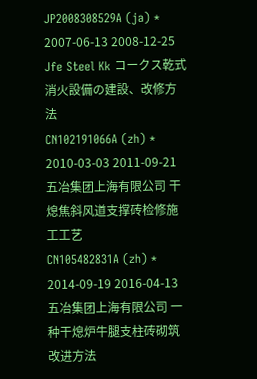JP2008308529A (ja) * 2007-06-13 2008-12-25 Jfe Steel Kk コークス乾式消火設備の建設、改修方法
CN102191066A (zh) * 2010-03-03 2011-09-21 五冶集团上海有限公司 干熄焦斜风道支撑砖检修施工工艺
CN105482831A (zh) * 2014-09-19 2016-04-13 五冶集团上海有限公司 一种干熄炉牛腿支柱砖砌筑改进方法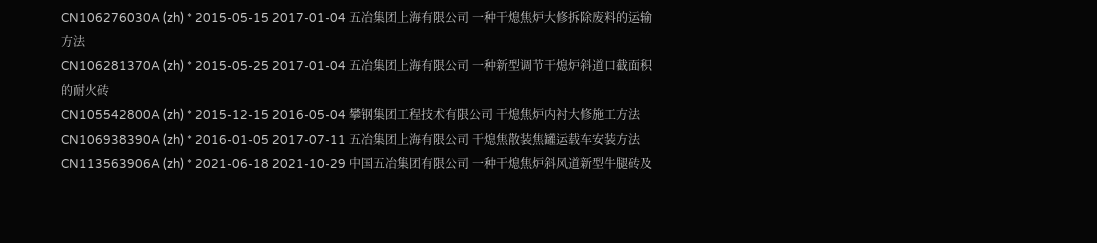CN106276030A (zh) * 2015-05-15 2017-01-04 五冶集团上海有限公司 一种干熄焦炉大修拆除废料的运输方法
CN106281370A (zh) * 2015-05-25 2017-01-04 五冶集团上海有限公司 一种新型调节干熄炉斜道口截面积的耐火砖
CN105542800A (zh) * 2015-12-15 2016-05-04 攀钢集团工程技术有限公司 干熄焦炉内衬大修施工方法
CN106938390A (zh) * 2016-01-05 2017-07-11 五冶集团上海有限公司 干熄焦散装焦罐运载车安装方法
CN113563906A (zh) * 2021-06-18 2021-10-29 中国五冶集团有限公司 一种干熄焦炉斜风道新型牛腿砖及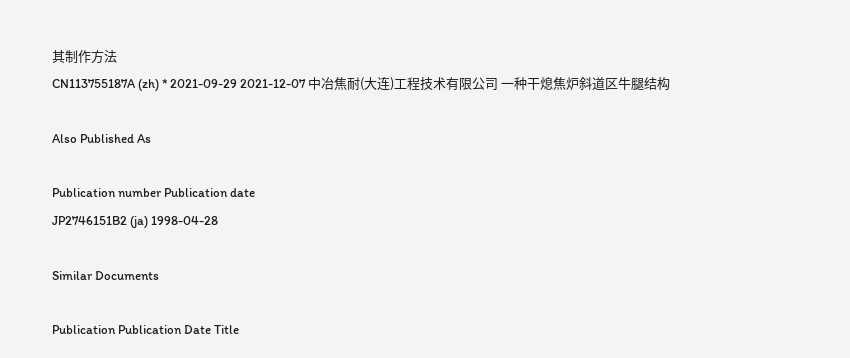其制作方法
CN113755187A (zh) * 2021-09-29 2021-12-07 中冶焦耐(大连)工程技术有限公司 一种干熄焦炉斜道区牛腿结构

Also Published As

Publication number Publication date
JP2746151B2 (ja) 1998-04-28

Similar Documents

Publication Publication Date Title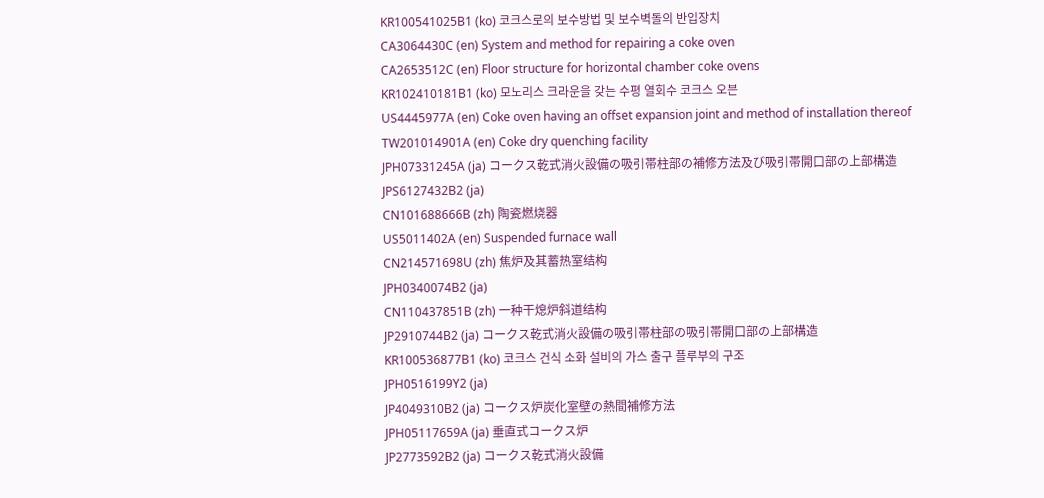KR100541025B1 (ko) 코크스로의 보수방법 및 보수벽돌의 반입장치
CA3064430C (en) System and method for repairing a coke oven
CA2653512C (en) Floor structure for horizontal chamber coke ovens
KR102410181B1 (ko) 모노리스 크라운을 갖는 수평 열회수 코크스 오븐
US4445977A (en) Coke oven having an offset expansion joint and method of installation thereof
TW201014901A (en) Coke dry quenching facility
JPH07331245A (ja) コークス乾式消火設備の吸引帯柱部の補修方法及び吸引帯開口部の上部構造
JPS6127432B2 (ja)
CN101688666B (zh) 陶瓷燃烧器
US5011402A (en) Suspended furnace wall
CN214571698U (zh) 焦炉及其蓄热室结构
JPH0340074B2 (ja)
CN110437851B (zh) 一种干熄炉斜道结构
JP2910744B2 (ja) コークス乾式消火設備の吸引帯柱部の吸引帯開口部の上部構造
KR100536877B1 (ko) 코크스 건식 소화 설비의 가스 출구 플루부의 구조
JPH0516199Y2 (ja)
JP4049310B2 (ja) コークス炉炭化室壁の熱間補修方法
JPH05117659A (ja) 垂直式コークス炉
JP2773592B2 (ja) コークス乾式消火設備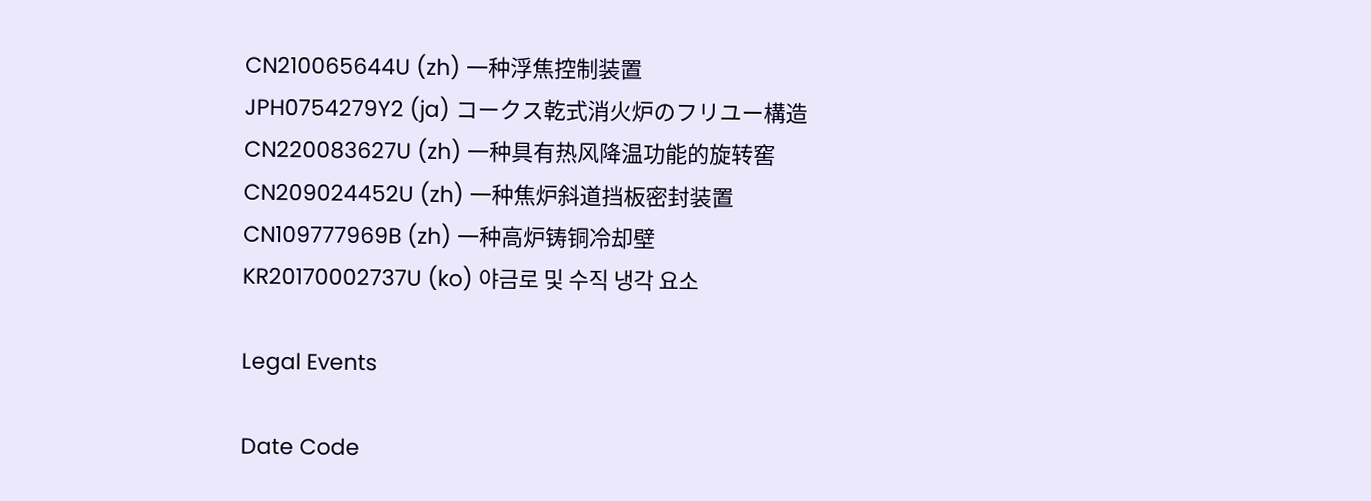CN210065644U (zh) 一种浮焦控制装置
JPH0754279Y2 (ja) コークス乾式消火炉のフリユー構造
CN220083627U (zh) 一种具有热风降温功能的旋转窖
CN209024452U (zh) 一种焦炉斜道挡板密封装置
CN109777969B (zh) 一种高炉铸铜冷却壁
KR20170002737U (ko) 야금로 및 수직 냉각 요소

Legal Events

Date Code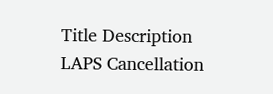Title Description
LAPS Cancellation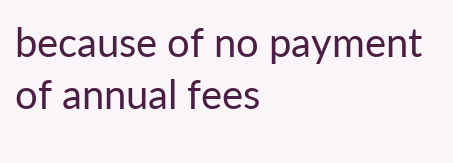because of no payment of annual fees